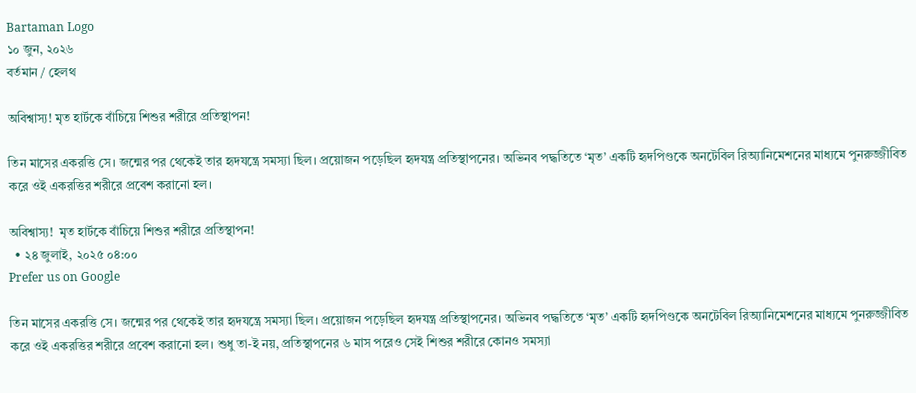Bartaman Logo
১০ জুন, ২০২৬
বর্তমান / হেলথ

অবিশ্বাস্য! মৃত হার্টকে বাঁচিয়ে শিশুর শরীরে প্রতিস্থাপন!

তিন মাসের একরত্তি সে। জন্মের পর থেকেই তার হৃদযন্ত্রে সমস্যা ছিল। প্রয়োজন পড়েছিল হৃদযন্ত্র প্রতিস্থাপনের। অভিনব পদ্ধতিতে ‘মৃত’ একটি হৃদপিণ্ডকে অনটেবিল রিঅ্যানিমেশনের মাধ্যমে পুনরুজ্জীবিত করে ওই একরত্তির শরীরে প্রবেশ করানো হল।

অবিশ্বাস্য!  মৃত হার্টকে বাঁচিয়ে শিশুর শরীরে প্রতিস্থাপন!
  • ২৪ জুলাই, ২০২৫ ০৪:০০
Prefer us on Google

তিন মাসের একরত্তি সে। জন্মের পর থেকেই তার হৃদযন্ত্রে সমস্যা ছিল। প্রয়োজন পড়েছিল হৃদযন্ত্র প্রতিস্থাপনের। অভিনব পদ্ধতিতে ‘মৃত’ একটি হৃদপিণ্ডকে অনটেবিল রিঅ্যানিমেশনের মাধ্যমে পুনরুজ্জীবিত করে ওই একরত্তির শরীরে প্রবেশ করানো হল। শুধু তা-ই নয়, প্রতিস্থাপনের ৬ মাস পরেও সেই শিশুর শরীরে কোনও সমস্যা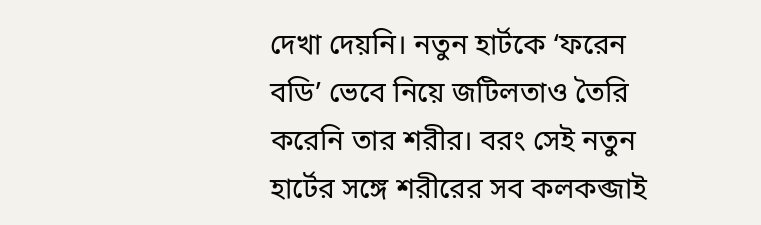দেখা দেয়নি। নতুন হার্টকে ‘ফরেন বডি’ ভেবে নিয়ে জটিলতাও তৈরি করেনি তার শরীর। বরং সেই নতুন হার্টের সঙ্গে শরীরের সব কলকব্জাই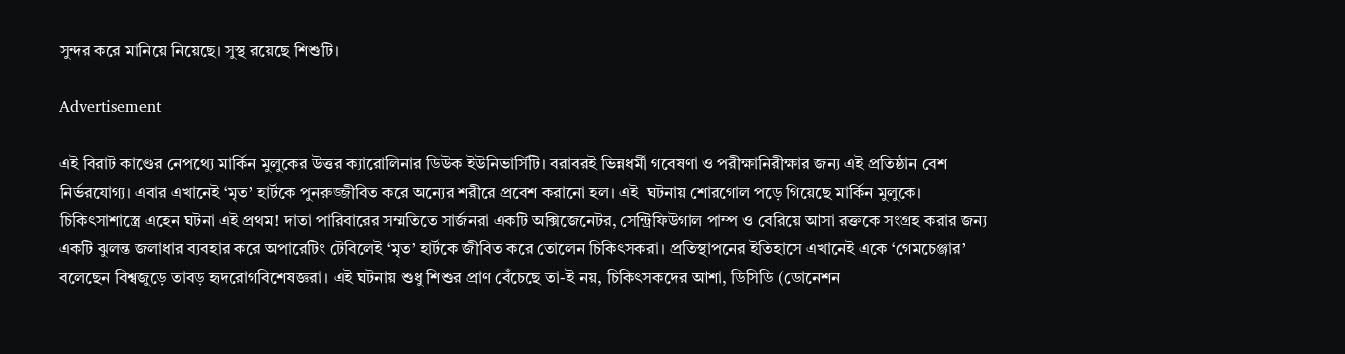সুন্দর করে মানিয়ে নিয়েছে। সুস্থ রয়েছে শিশুটি।

Advertisement

এই বিরাট কাণ্ডের নেপথ্যে মার্কিন মুলুকের উত্তর ক্যারোলিনার ডিউক ইউনিভার্সিটি। বরাবরই ভিন্নধর্মী গবেষণা ও পরীক্ষানিরীক্ষার জন্য এই প্রতিষ্ঠান বেশ নির্ভরযোগ্য। এবার এখানেই ‘মৃত’ হার্টকে পুনরুজ্জীবিত করে অন্যের শরীরে প্রবেশ করানো হল। এই  ঘটনায় শোরগোল পড়ে গিয়েছে মার্কিন মুলুকে। চিকিৎসাশাস্ত্রে এহেন ঘটনা এই প্রথম! দাতা পারিবারের সম্মতিতে সার্জনরা একটি অক্সিজেনেটর, সেন্ট্রিফিউগাল পাম্প ও বেরিয়ে আসা রক্তকে সংগ্রহ করার জন্য একটি ঝুলন্ত জলাধার ব্যবহার করে অপারেটিং টেবিলেই ‘মৃত’ হার্টকে জীবিত করে তোলেন চিকিৎসকরা। প্রতিস্থাপনের ইতিহাসে এখানেই একে ‘গেমচেঞ্জার’ বলেছেন বিশ্বজুড়ে তাবড় হৃদরোগবিশেষজ্ঞরা। এই ঘটনায় শুধু শিশুর প্রাণ বেঁচেছে তা-ই নয়, চিকিৎসকদের আশা, ডিসিডি (ডোনেশন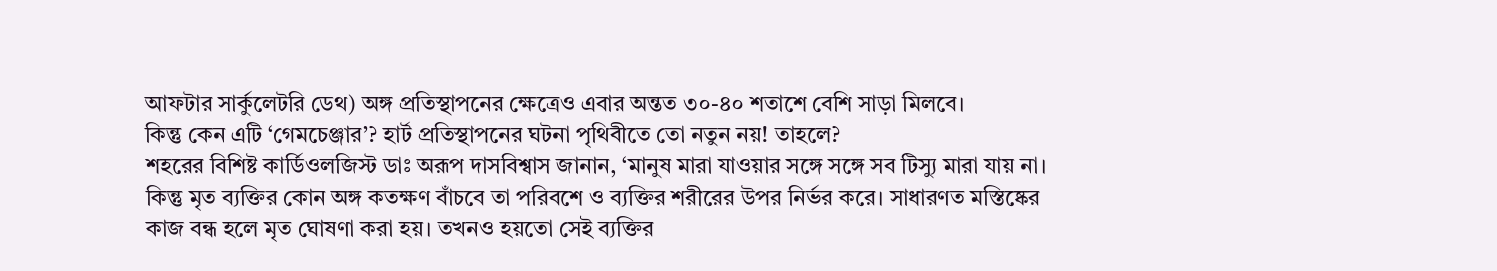আফটার সার্কুলেটরি ডেথ) অঙ্গ প্রতিস্থাপনের ক্ষেত্রেও এবার অন্তত ৩০-৪০ শতাশে বেশি সাড়া মিলবে।
কিন্তু কেন এটি ‘গেমচেঞ্জার’? হার্ট প্রতিস্থাপনের ঘটনা পৃথিবীতে তো নতুন নয়! তাহলে?
শহরের বিশিষ্ট কার্ডিওলজিস্ট ডাঃ অরূপ দাসবিশ্বাস জানান, ‘মানুষ মারা যাওয়ার সঙ্গে সঙ্গে সব টিস্যু মারা যায় না। কিন্তু মৃত ব্যক্তির কোন অঙ্গ কতক্ষণ বাঁচবে তা পরিবশে ও ব্যক্তির শরীরের উপর নির্ভর করে। সাধারণত মস্তিষ্কের কাজ বন্ধ হলে মৃত ঘোষণা করা হয়। তখনও হয়তো সেই ব্যক্তির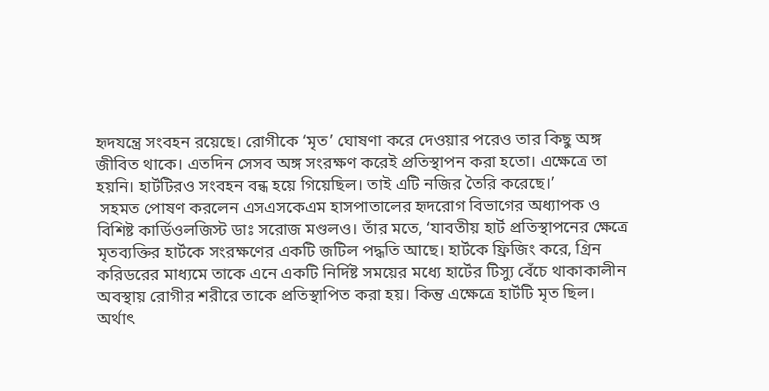হৃদযন্ত্রে সংবহন রয়েছে। রোগীকে ‘মৃত’ ঘোষণা করে দেওয়ার পরেও তার কিছু অঙ্গ জীবিত থাকে। এতদিন সেসব অঙ্গ সংরক্ষণ করেই প্রতিস্থাপন করা হতো। এক্ষেত্রে তা হয়নি। হার্টটিরও সংবহন বন্ধ হয়ে গিয়েছিল। তাই এটি নজির তৈরি করেছে।’
 সহমত পোষণ করলেন এসএসকেএম হাসপাতালের হৃদরোগ বিভাগের অধ্যাপক ও বিশিষ্ট কার্ডিওলজিস্ট ডাঃ সরোজ মণ্ডলও। তাঁর মতে, ‘যাবতীয় হার্ট প্রতিস্থাপনের ক্ষেত্রে মৃতব্যক্তির হার্টকে সংরক্ষণের একটি জটিল পদ্ধতি আছে। হার্টকে ফ্রিজিং করে, গ্রিন করিডরের মাধ্যমে তাকে এনে একটি নির্দিষ্ট সময়ের মধ্যে হার্টের টিস্যু বেঁচে থাকাকালীন অবস্থায় রোগীর শরীরে তাকে প্রতিস্থাপিত করা হয়। কিন্তু এক্ষেত্রে হার্টটি মৃত ছিল। অর্থাৎ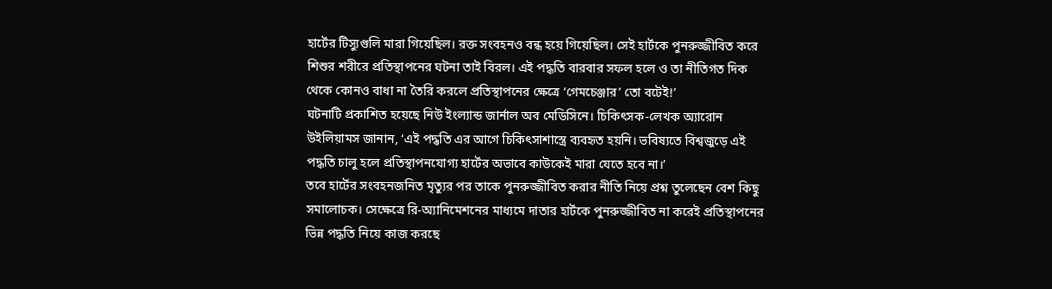হার্টের টিস্যুগুলি মারা গিয়েছিল। রক্ত সংবহনও বন্ধ হয়ে গিয়েছিল। সেই হার্টকে পুনরুজ্জীবিত করে শিশুর শরীরে প্রতিস্থাপনের ঘটনা তাই বিরল। এই পদ্ধতি বারবার সফল হলে ও তা নীতিগত দিক থেকে কোনও বাধা না তৈরি করলে প্রতিস্থাপনের ক্ষেত্রে ‘গেমচেঞ্জার’ তো বটেই!’
ঘটনাটি প্রকাশিত হয়েছে নিউ ইংল্যান্ড জার্নাল অব মেডিসিনে। চিকিৎসক-লেখক অ্যারোন উইলিয়ামস জানান, ‘এই পদ্ধতি এর আগে চিকিৎসাশাস্ত্রে ব্যবহৃত হয়নি। ভবিষ্যতে বিশ্বজুড়ে এই পদ্ধতি চালু হলে প্রতিস্থাপনযোগ্য হার্টের অভাবে কাউকেই মারা যেতে হবে না।’
তবে হার্টের সংবহনজনিত মৃত্যুর পর তাকে পুনরুজ্জীবিত করার নীতি নিয়ে প্রশ্ন তুলেছেন বেশ কিছু সমালোচক। সেক্ষেত্রে রি-অ্যানিমেশনের মাধ্যমে দাতার হার্টকে পুনরুজ্জীবিত না করেই প্রতিস্থাপনের ভিন্ন পদ্ধতি নিয়ে কাজ করছে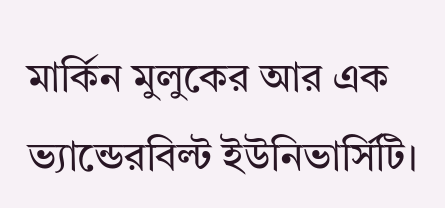মার্কিন মুলুকের আর এক ভ্যান্ডেরবিল্ট ইউনিভার্সিটি।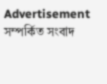Advertisement
সম্পর্কিত সংবাদ